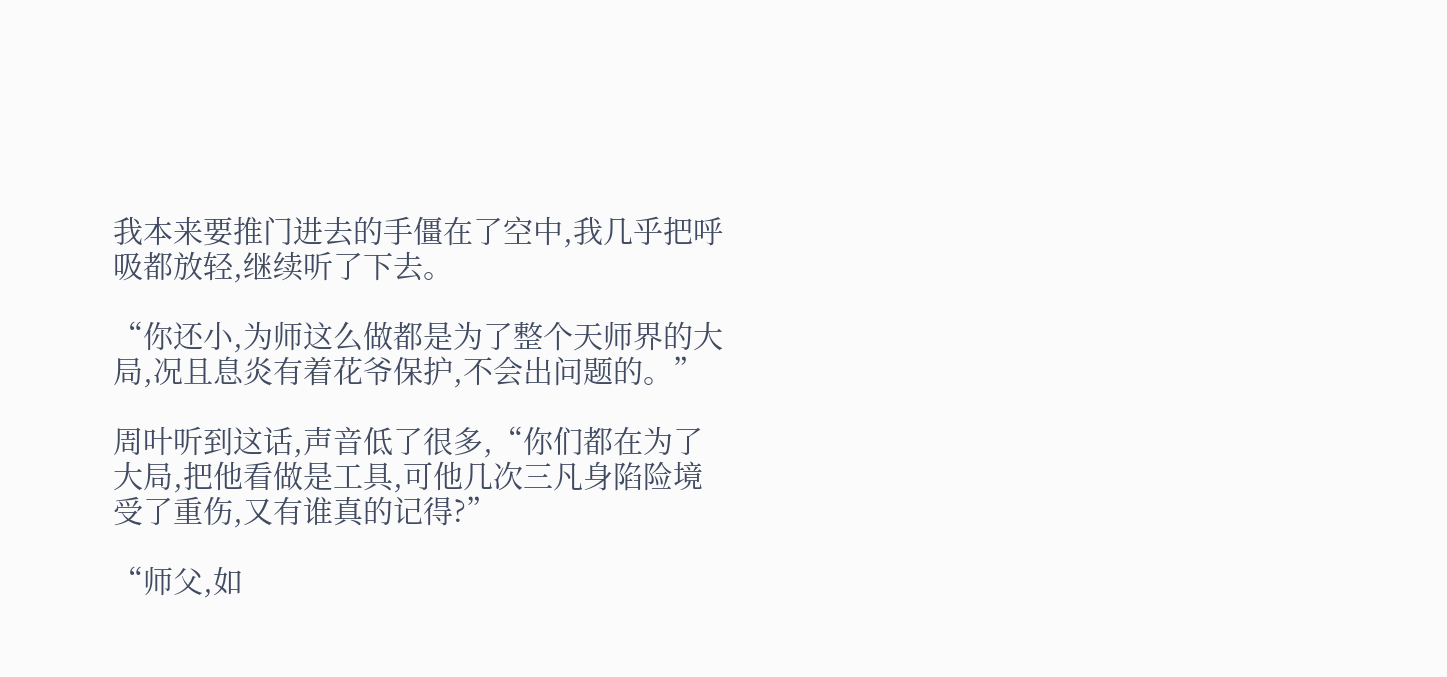我本来要推门进去的手僵在了空中,我几乎把呼吸都放轻,继续听了下去。

“你还小,为师这么做都是为了整个天师界的大局,况且息炎有着花爷保护,不会出问题的。”

周叶听到这话,声音低了很多,“你们都在为了大局,把他看做是工具,可他几次三凡身陷险境受了重伤,又有谁真的记得?”

“师父,如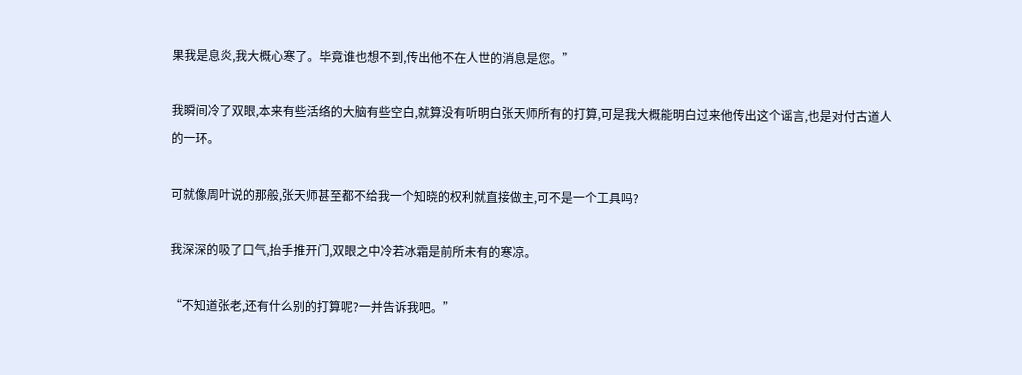果我是息炎,我大概心寒了。毕竟谁也想不到,传出他不在人世的消息是您。”

我瞬间冷了双眼,本来有些活络的大脑有些空白,就算没有听明白张天师所有的打算,可是我大概能明白过来他传出这个谣言,也是对付古道人的一环。

可就像周叶说的那般,张天师甚至都不给我一个知晓的权利就直接做主,可不是一个工具吗?

我深深的吸了口气,抬手推开门,双眼之中冷若冰霜是前所未有的寒凉。

“不知道张老,还有什么别的打算呢?一并告诉我吧。”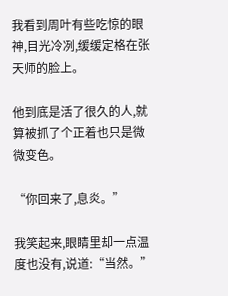我看到周叶有些吃惊的眼神,目光冷冽,缓缓定格在张天师的脸上。

他到底是活了很久的人,就算被抓了个正着也只是微微变色。

“你回来了,息炎。”

我笑起来,眼睛里却一点温度也没有,说道:“当然。”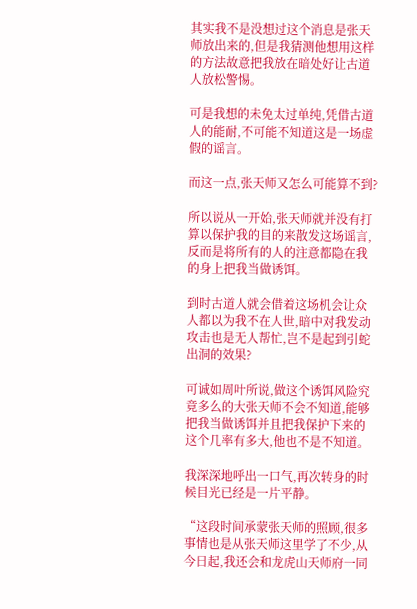其实我不是没想过这个消息是张天师放出来的,但是我猜测他想用这样的方法故意把我放在暗处好让古道人放松警惕。

可是我想的未免太过单纯,凭借古道人的能耐,不可能不知道这是一场虚假的谣言。

而这一点,张天师又怎么可能算不到?

所以说从一开始,张天师就并没有打算以保护我的目的来散发这场谣言,反而是将所有的人的注意都隐在我的身上把我当做诱饵。

到时古道人就会借着这场机会让众人都以为我不在人世,暗中对我发动攻击也是无人帮忙,岂不是起到引蛇出洞的效果?

可诚如周叶所说,做这个诱饵风险究竟多么的大张天师不会不知道,能够把我当做诱饵并且把我保护下来的这个几率有多大,他也不是不知道。

我深深地呼出一口气,再次转身的时候目光已经是一片平静。

“这段时间承蒙张天师的照顾,很多事情也是从张天师这里学了不少,从今日起,我还会和龙虎山天师府一同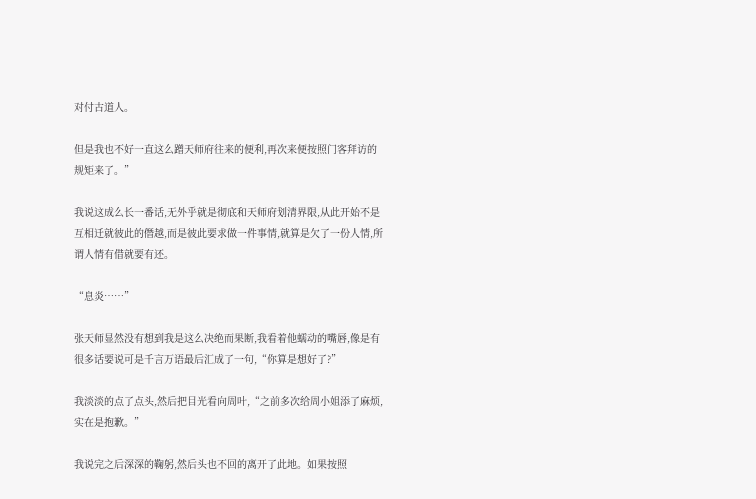对付古道人。

但是我也不好一直这么蹭天师府往来的便利,再次来便按照门客拜访的规矩来了。”

我说这成么长一番话,无外乎就是彻底和天师府划清界限,从此开始不是互相迁就彼此的僭越,而是彼此要求做一件事情,就算是欠了一份人情,所谓人情有借就要有还。

“息炎……”

张天师显然没有想到我是这么决绝而果断,我看着他蠕动的嘴唇,像是有很多话要说可是千言万语最后汇成了一句,“你算是想好了?”

我淡淡的点了点头,然后把目光看向周叶,“之前多次给周小姐添了麻烦,实在是抱歉。”

我说完之后深深的鞠躬,然后头也不回的离开了此地。如果按照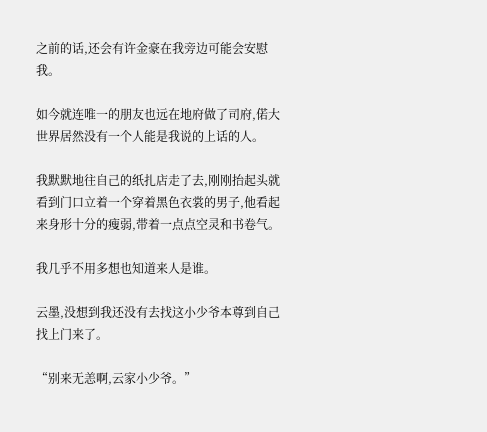之前的话,还会有许金豪在我旁边可能会安慰我。

如今就连唯一的朋友也远在地府做了司府,偌大世界居然没有一个人能是我说的上话的人。

我默默地往自己的纸扎店走了去,刚刚抬起头就看到门口立着一个穿着黑色衣裳的男子,他看起来身形十分的瘦弱,带着一点点空灵和书卷气。

我几乎不用多想也知道来人是谁。

云墨,没想到我还没有去找这小少爷本尊到自己找上门来了。

“别来无恙啊,云家小少爷。”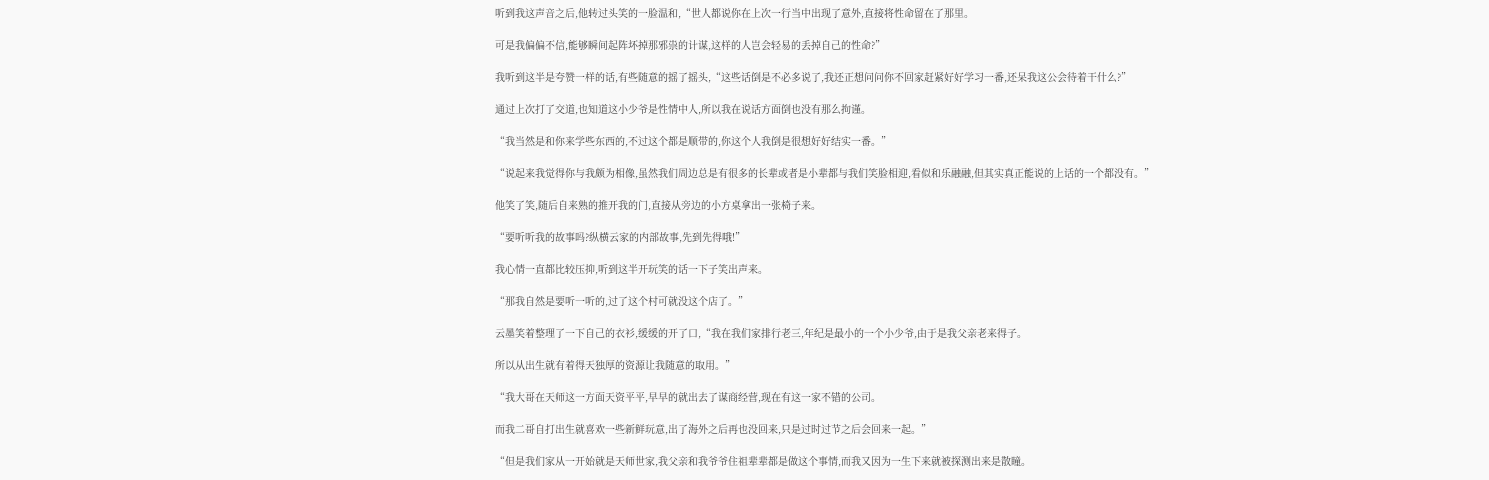听到我这声音之后,他转过头笑的一脸温和,“世人都说你在上次一行当中出现了意外,直接将性命留在了那里。

可是我偏偏不信,能够瞬间起阵坏掉那邪祟的计谋,这样的人岂会轻易的丢掉自己的性命?”

我听到这半是夸赞一样的话,有些随意的摇了摇头,“这些话倒是不必多说了,我还正想问问你不回家赶紧好好学习一番,还呆我这公会待着干什么?”

通过上次打了交道,也知道这小少爷是性情中人,所以我在说话方面倒也没有那么拘谨。

“我当然是和你来学些东西的,不过这个都是顺带的,你这个人我倒是很想好好结实一番。”

“说起来我觉得你与我颇为相像,虽然我们周边总是有很多的长辈或者是小辈都与我们笑脸相迎,看似和乐融融,但其实真正能说的上话的一个都没有。”

他笑了笑,随后自来熟的推开我的门,直接从旁边的小方桌拿出一张椅子来。

“要听听我的故事吗?纵横云家的内部故事,先到先得哦!”

我心情一直都比较压抑,听到这半开玩笑的话一下子笑出声来。

“那我自然是要听一听的,过了这个村可就没这个店了。”

云墨笑着整理了一下自己的衣衫,缓缓的开了口,“我在我们家排行老三,年纪是最小的一个小少爷,由于是我父亲老来得子。

所以从出生就有着得天独厚的资源让我随意的取用。”

“我大哥在天师这一方面天资平平,早早的就出去了谋商经营,现在有这一家不错的公司。

而我二哥自打出生就喜欢一些新鲜玩意,出了海外之后再也没回来,只是过时过节之后会回来一起。”

“但是我们家从一开始就是天师世家,我父亲和我爷爷住祖辈辈都是做这个事情,而我又因为一生下来就被探测出来是散瞳。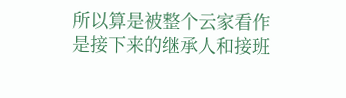所以算是被整个云家看作是接下来的继承人和接班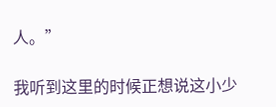人。”

我听到这里的时候正想说这小少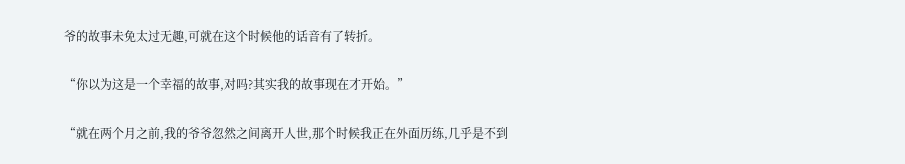爷的故事未免太过无趣,可就在这个时候他的话音有了转折。

“你以为这是一个幸福的故事,对吗?其实我的故事现在才开始。”

“就在两个月之前,我的爷爷忽然之间离开人世,那个时候我正在外面历练,几乎是不到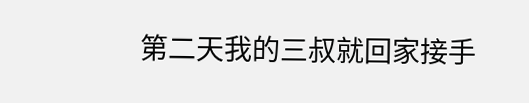第二天我的三叔就回家接手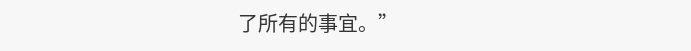了所有的事宜。”